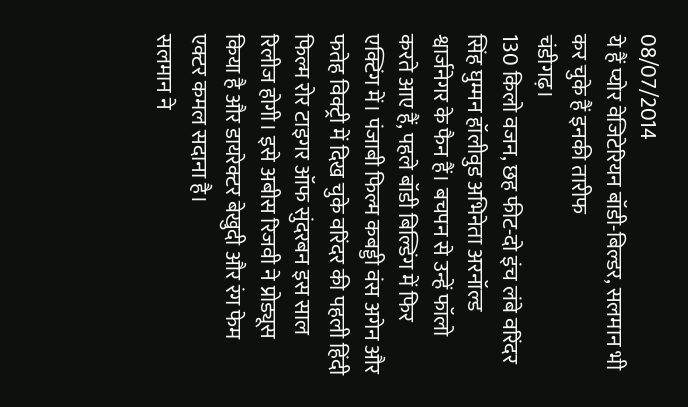08/07/2014
ये हैं प्योर वेजिटेरियन बॉडी-बिल्डर, सलमान भी कर चुके हैं इनकी तारीफ
चंडीगढ़।
130 किलो वजन, छह फीट-दो इंच लंबे वरिंदर सिंह घुम्मन हॉलीवुड अभिनेता अरनॉल्ड श्वार्जनेगर के फैन हैं। बचपन से उन्हें फॉलो करते आए हैं, पहले बॉडी बिल्डिंग में फिर एक्टिंग में। पंजाबी फिल्म कबड्डी वंस अगेन और फतेह विक्ट्री में दिख चुके वरिंदर की पहली हिंदी फिल्म रोर टाइगर ऑफ सुंदरबन इस साल रिलीज होगी। इसे अबीस रिजवी ने प्रोड्यूस किया है और डायरेक्टर बेखुदी और रंग फेम एक्टर कमल सदाना है।
सलमान ने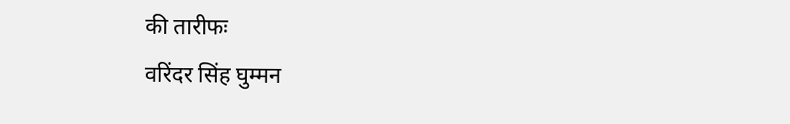की तारीफः
वरिंदर सिंह घुम्मन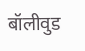बॉलीवुड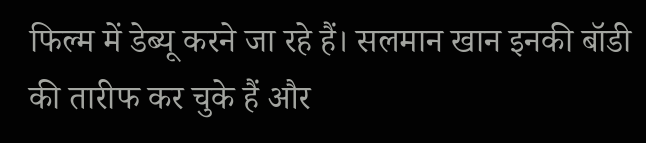फिल्म में डेब्यू करने जा रहे हैं। सलमान खान इनकी बॉडी की तारीफ कर चुके हैं और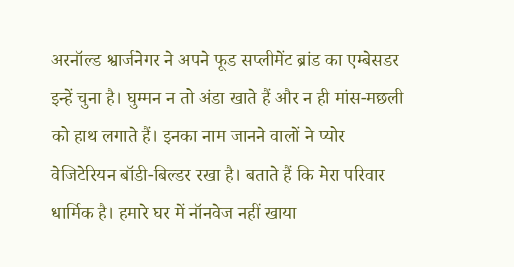अरनॉल्ड श्वार्जनेगर ने अपने फूड सप्लीमेंट ब्रांड का एम्बेसडर इन्हें चुना है। घुम्मन न तो अंडा खाते हैं और न ही मांस-मछली को हाथ लगाते हैं। इनका नाम जानने वालों ने प्योर वेजिटेरियन बॉडी-बिल्डर रखा है। बताते हैं कि मेरा परिवार धार्मिक है। हमारे घर में नॉनवेज नहीं खाया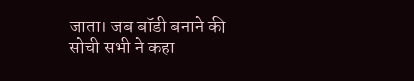जाता। जब बॉडी बनाने की सोची सभी ने कहा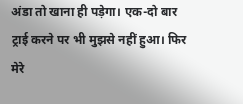अंडा तो खाना ही पड़ेगा। एक-दो बार ट्राई करने पर भी मुझसे नहीं हुआ। फिर मेरे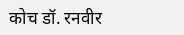कोच डॉ. रनवीर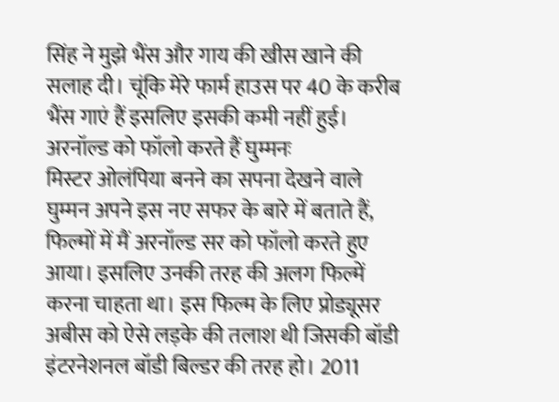सिंह ने मुझे भैंस और गाय की खीस खाने की सलाह दी। चूंकि मेरे फार्म हाउस पर 40 के करीब भैंस गाएं हैं इसलिए इसकी कमी नहीं हुई।
अरनॉल्ड को फॉलो करते हैं घुम्मनः
मिस्टर ओलंपिया बनने का सपना देखने वाले घुम्मन अपने इस नए सफर के बारे में बताते हैं, फिल्मों में मैं अरनॉल्ड सर को फॉलो करते हुए आया। इसलिए उनकी तरह की अलग फिल्में करना चाहता था। इस फिल्म के लिए प्रोड्यूसर अबीस को ऐसे लड़के की तलाश थी जिसकी बॉडी इंटरनेशनल बॉडी बिल्डर की तरह हो। 2011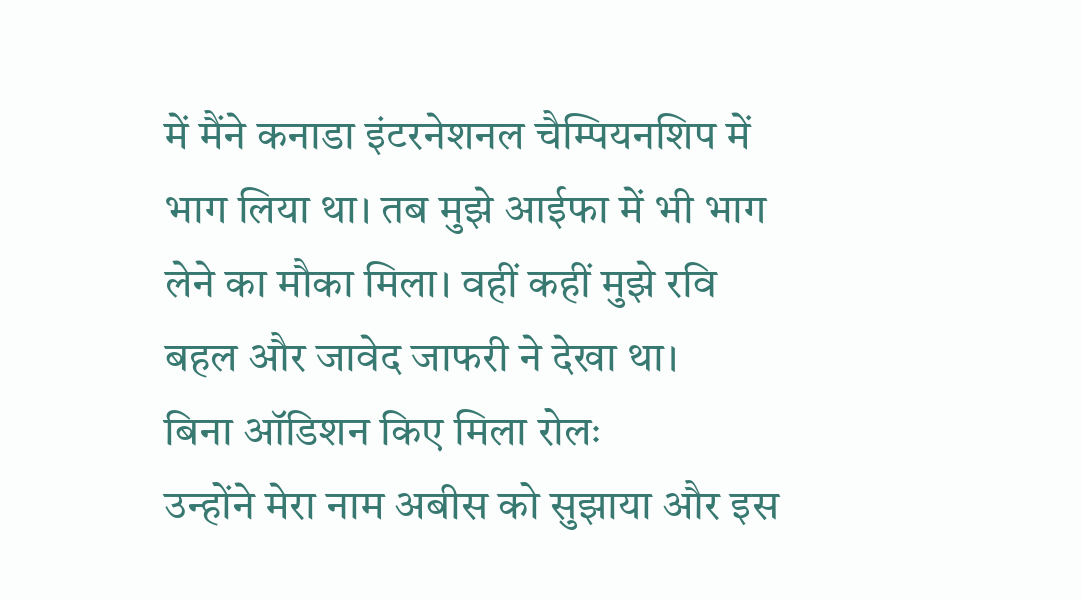में मैंने कनाडा इंटरनेशनल चैम्पियनशिप में भाग लिया था। तब मुझे आईफा में भी भाग लेने का मौका मिला। वहीं कहीं मुझे रवि बहल और जावेद जाफरी ने देखा था।
बिना ऑडिशन किए मिला रोलः
उन्होंने मेरा नाम अबीस को सुझाया और इस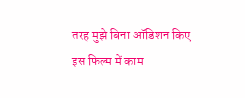तरह मुझे बिना ऑडिशन किए इस फिल्म में काम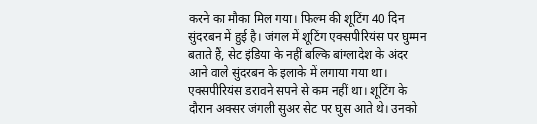करने का मौका मिल गया। फिल्म की शूटिंग 40 दिन सुंदरबन में हुई है। जंगल में शूटिंग एक्सपीरियंस पर घुम्मन बताते हैं, सेट इंडिया के नहीं बल्कि बांग्लादेश के अंदर आने वाले सुंदरबन के इलाके में लगाया गया था। एक्सपीरियंस डरावने सपने से कम नहीं था। शूटिंग के दौरान अक्सर जंगली सुअर सेट पर घुस आते थे। उनको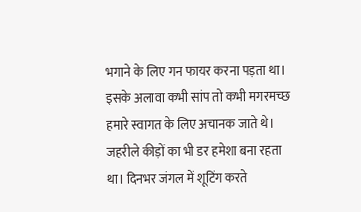भगाने के लिए गन फायर करना पड़ता था। इसके अलावा कभी सांप तो कभी मगरमच्छ हमारे स्वागत के लिए अचानक जाते थे। जहरीले कीड़ों का भी डर हमेशा बना रहता था। दिनभर जंगल में शूटिंग करते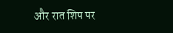और रात शिप पर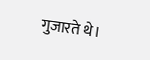गुजारते थे।